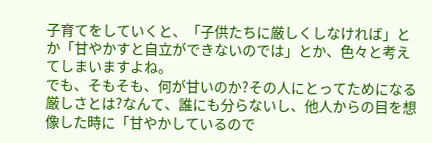子育てをしていくと、「子供たちに厳しくしなければ」とか「甘やかすと自立ができないのでは」とか、色々と考えてしまいますよね。
でも、そもそも、何が甘いのか?その人にとってためになる厳しさとは?なんて、誰にも分らないし、他人からの目を想像した時に「甘やかしているので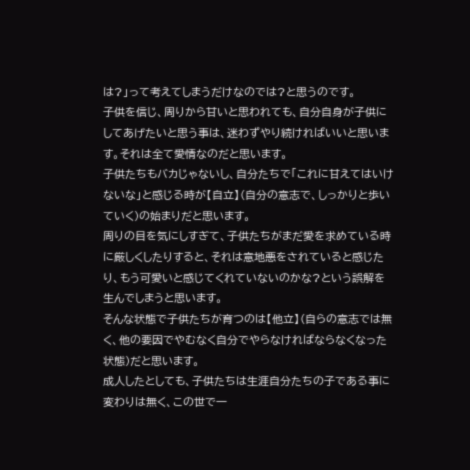は?」って考えてしまうだけなのでは?と思うのです。
子供を信じ、周りから甘いと思われても、自分自身が子供にしてあげたいと思う事は、迷わずやり続ければいいと思います。それは全て愛情なのだと思います。
子供たちもバカじゃないし、自分たちで「これに甘えてはいけないな」と感じる時が【自立】(自分の意志で、しっかりと歩いていく)の始まりだと思います。
周りの目を気にしすぎて、子供たちがまだ愛を求めている時に厳しくしたりすると、それは意地悪をされていると感じたり、もう可愛いと感じてくれていないのかな?という誤解を生んでしまうと思います。
そんな状態で子供たちが育つのは【他立】(自らの意志では無く、他の要因でやむなく自分でやらなければならなくなった状態)だと思います。
成人したとしても、子供たちは生涯自分たちの子である事に変わりは無く、この世で一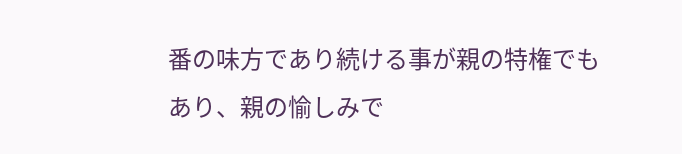番の味方であり続ける事が親の特権でもあり、親の愉しみで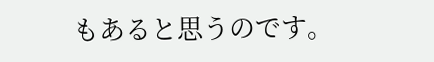もあると思うのです。